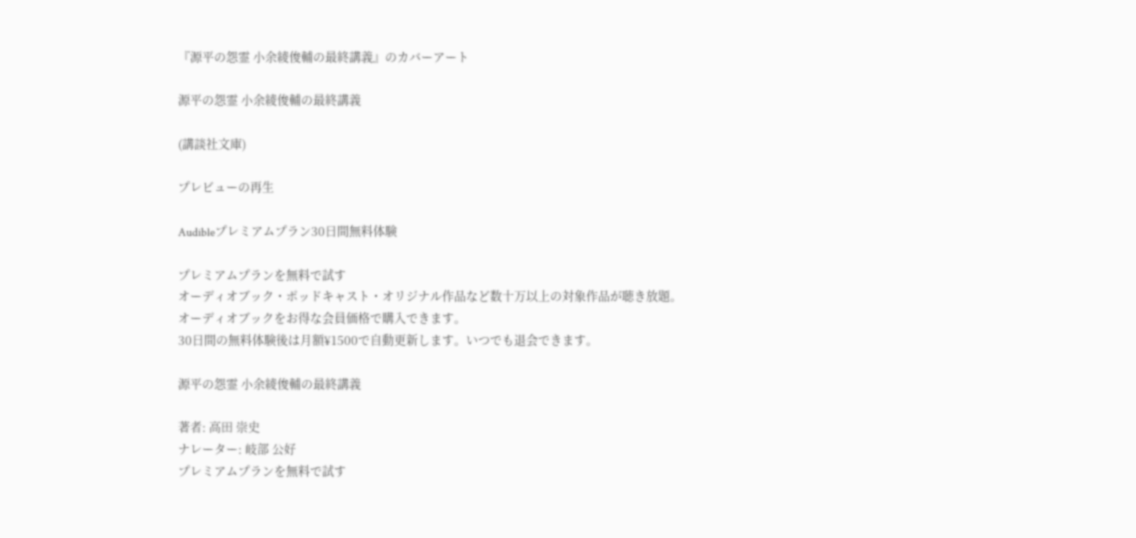『源平の怨霊 小余綾俊輔の最終講義』のカバーアート

源平の怨霊 小余綾俊輔の最終講義

(講談社文庫)

プレビューの再生

Audibleプレミアムプラン30日間無料体験

プレミアムプランを無料で試す
オーディオブック・ポッドキャスト・オリジナル作品など数十万以上の対象作品が聴き放題。
オーディオブックをお得な会員価格で購入できます。
30日間の無料体験後は月額¥1500で自動更新します。いつでも退会できます。

源平の怨霊 小余綾俊輔の最終講義

著者: 高田 崇史
ナレーター: 岐部 公好
プレミアムプランを無料で試す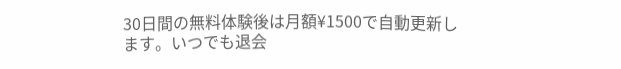30日間の無料体験後は月額¥1500で自動更新します。いつでも退会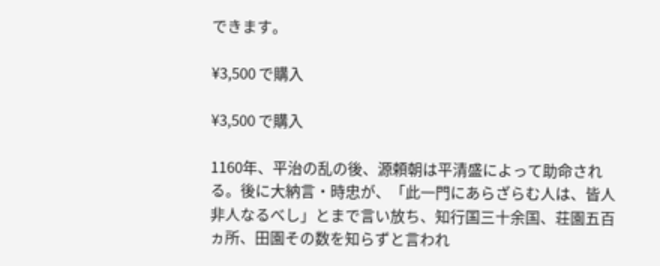できます。

¥3,500 で購入

¥3,500 で購入

1160年、平治の乱の後、源頼朝は平清盛によって助命される。後に大納言・時忠が、「此一門にあらざらむ人は、皆人非人なるべし」とまで言い放ち、知行国三十余国、荘園五百ヵ所、田園その数を知らずと言われ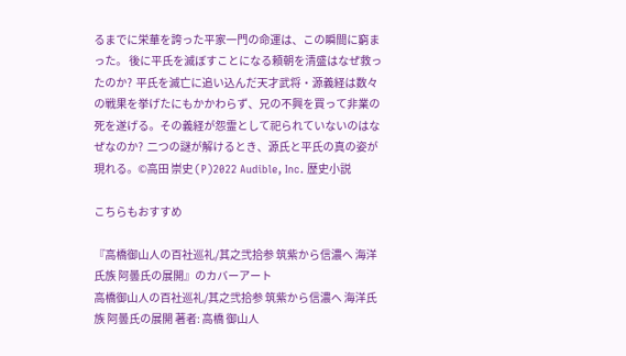るまでに栄華を誇った平家一門の命運は、この瞬間に窮まった。 後に平氏を滅ぼすことになる頼朝を清盛はなぜ救ったのか?  平氏を滅亡に追い込んだ天才武将・源義経は数々の戦果を挙げたにもかかわらず、兄の不興を買って非業の死を遂げる。その義経が怨霊として祀られていないのはなぜなのか?  二つの謎が解けるとき、源氏と平氏の真の姿が現れる。©高田 崇史 (P)2022 Audible, Inc. 歴史小説

こちらもおすすめ

『高橋御山人の百社巡礼/其之弐拾参 筑紫から信濃へ 海洋氏族 阿曇氏の展開』のカバーアート
高橋御山人の百社巡礼/其之弐拾参 筑紫から信濃へ 海洋氏族 阿曇氏の展開 著者: 高橋 御山人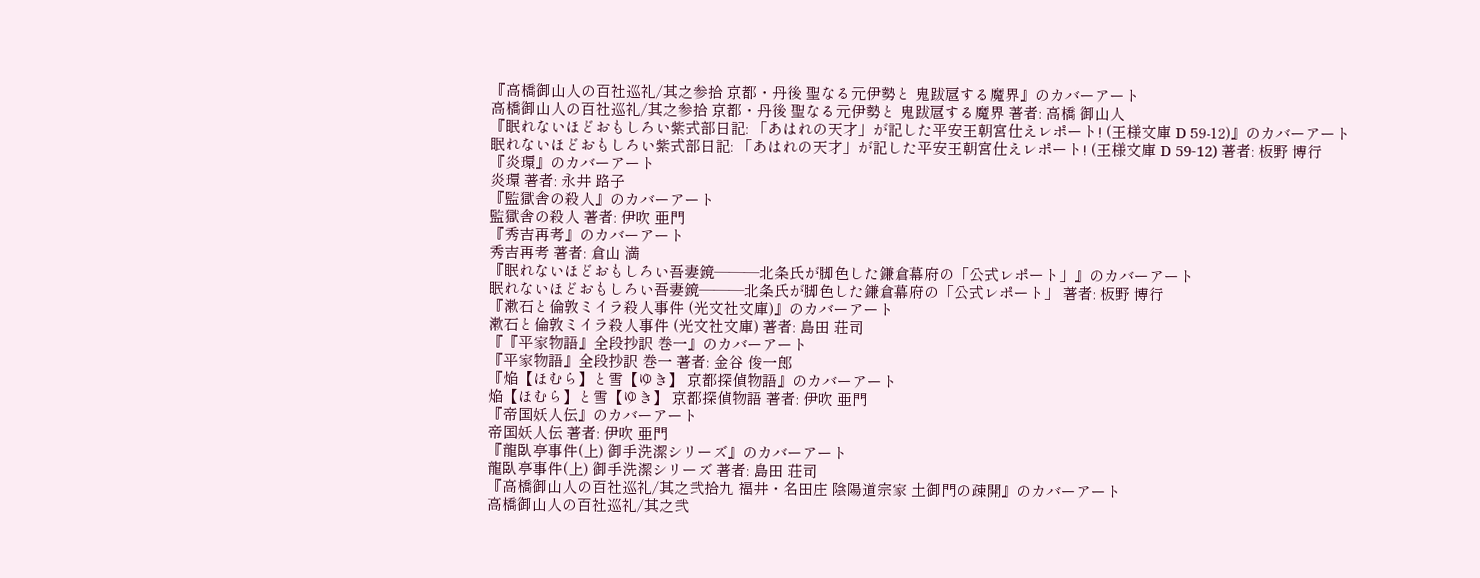『高橋御山人の百社巡礼/其之参拾 京都・丹後 聖なる元伊勢と 鬼跋扈する魔界』のカバーアート
高橋御山人の百社巡礼/其之参拾 京都・丹後 聖なる元伊勢と 鬼跋扈する魔界 著者: 高橋 御山人
『眠れないほどおもしろい紫式部日記: 「あはれの天才」が記した平安王朝宮仕えレポート! (王様文庫 D 59-12)』のカバーアート
眠れないほどおもしろい紫式部日記: 「あはれの天才」が記した平安王朝宮仕えレポート! (王様文庫 D 59-12) 著者: 板野 博行
『炎環』のカバーアート
炎環 著者: 永井 路子
『監獄舎の殺人』のカバーアート
監獄舎の殺人 著者: 伊吹 亜門
『秀吉再考』のカバーアート
秀吉再考 著者: 倉山 満
『眠れないほどおもしろい吾妻鏡―――北条氏が脚色した鎌倉幕府の「公式レポート」』のカバーアート
眠れないほどおもしろい吾妻鏡―――北条氏が脚色した鎌倉幕府の「公式レポート」 著者: 板野 博行
『漱石と倫敦ミイラ殺人事件 (光文社文庫)』のカバーアート
漱石と倫敦ミイラ殺人事件 (光文社文庫) 著者: 島田 荘司
『『平家物語』全段抄訳 巻一』のカバーアート
『平家物語』全段抄訳 巻一 著者: 金谷 俊一郎
『焔【ほむら】と雪【ゆき】 京都探偵物語』のカバーアート
焔【ほむら】と雪【ゆき】 京都探偵物語 著者: 伊吹 亜門
『帝国妖人伝』のカバーアート
帝国妖人伝 著者: 伊吹 亜門
『龍臥亭事件(上) 御手洗潔シリーズ』のカバーアート
龍臥亭事件(上) 御手洗潔シリーズ 著者: 島田 荘司
『高橋御山人の百社巡礼/其之弐拾九 福井・名田庄 陰陽道宗家 土御門の疎開』のカバーアート
高橋御山人の百社巡礼/其之弐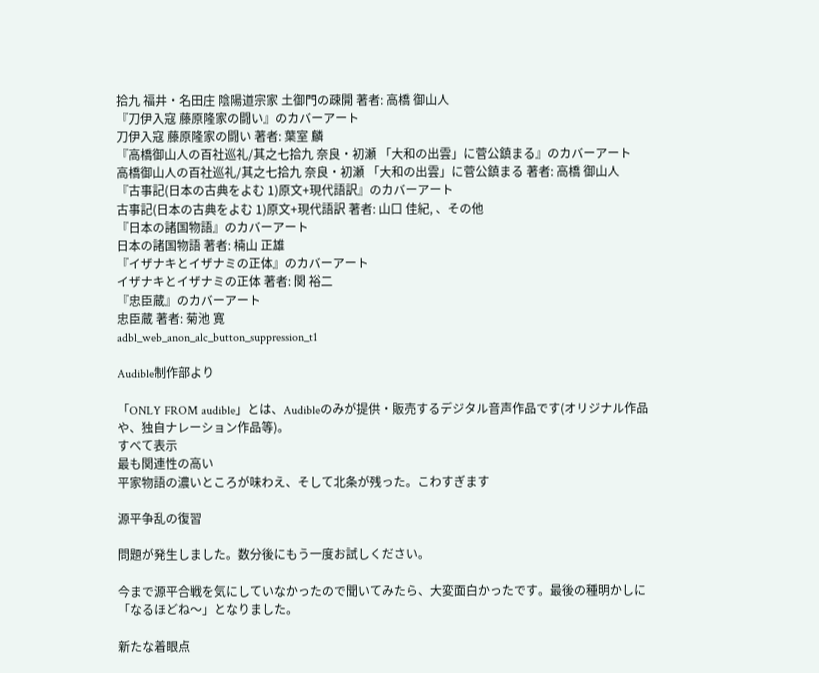拾九 福井・名田庄 陰陽道宗家 土御門の疎開 著者: 高橋 御山人
『刀伊入寇 藤原隆家の闘い』のカバーアート
刀伊入寇 藤原隆家の闘い 著者: 葉室 麟
『高橋御山人の百社巡礼/其之七拾九 奈良・初瀬 「大和の出雲」に菅公鎮まる』のカバーアート
高橋御山人の百社巡礼/其之七拾九 奈良・初瀬 「大和の出雲」に菅公鎮まる 著者: 高橋 御山人
『古事記(日本の古典をよむ 1)原文+現代語訳』のカバーアート
古事記(日本の古典をよむ 1)原文+現代語訳 著者: 山口 佳紀, 、その他
『日本の諸国物語』のカバーアート
日本の諸国物語 著者: 楠山 正雄
『イザナキとイザナミの正体』のカバーアート
イザナキとイザナミの正体 著者: 関 裕二
『忠臣蔵』のカバーアート
忠臣蔵 著者: 菊池 寛
adbl_web_anon_alc_button_suppression_t1

Audible制作部より

「ONLY FROM audible」とは、Audibleのみが提供・販売するデジタル音声作品です(オリジナル作品や、独自ナレーション作品等)。
すべて表示
最も関連性の高い
平家物語の濃いところが味わえ、そして北条が残った。こわすぎます

源平争乱の復習

問題が発生しました。数分後にもう一度お試しください。

今まで源平合戦を気にしていなかったので聞いてみたら、大変面白かったです。最後の種明かしに「なるほどね〜」となりました。

新たな着眼点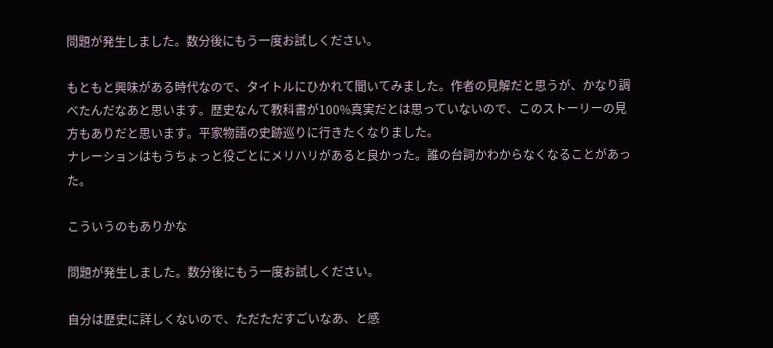問題が発生しました。数分後にもう一度お試しください。

もともと興味がある時代なので、タイトルにひかれて聞いてみました。作者の見解だと思うが、かなり調べたんだなあと思います。歴史なんて教科書が100%真実だとは思っていないので、このストーリーの見方もありだと思います。平家物語の史跡巡りに行きたくなりました。
ナレーションはもうちょっと役ごとにメリハリがあると良かった。誰の台詞かわからなくなることがあった。

こういうのもありかな

問題が発生しました。数分後にもう一度お試しください。

自分は歴史に詳しくないので、ただただすごいなあ、と感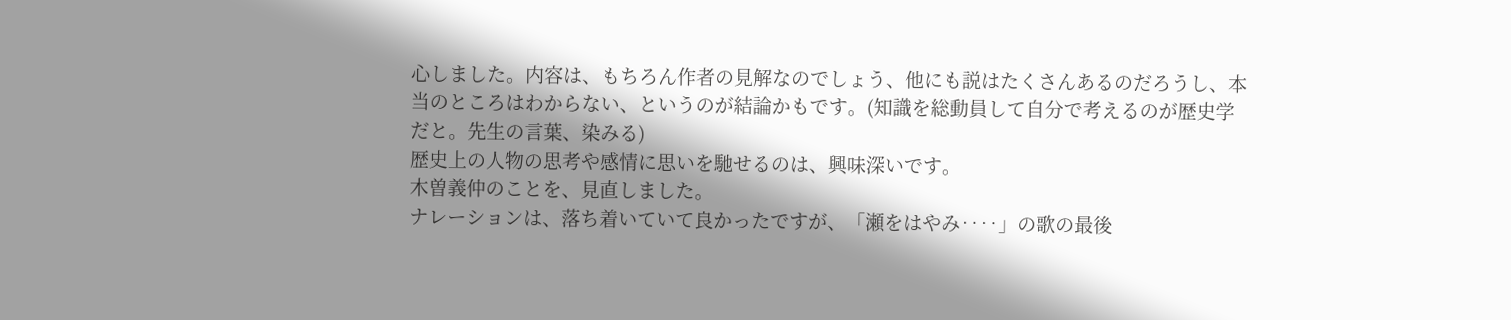心しました。内容は、もちろん作者の見解なのでしょう、他にも説はたくさんあるのだろうし、本当のところはわからない、というのが結論かもです。(知識を総動員して自分で考えるのが歴史学だと。先生の言葉、染みる)
歴史上の人物の思考や感情に思いを馳せるのは、興味深いです。
木曽義仲のことを、見直しました。
ナレーションは、落ち着いていて良かったですが、「瀬をはやみ‥‥」の歌の最後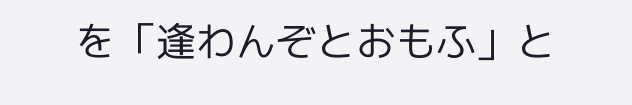を「逢わんぞとおもふ」と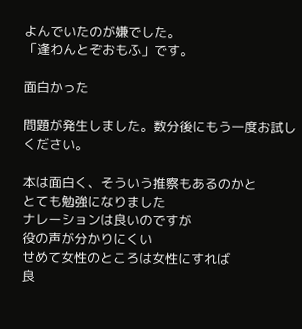よんでいたのが嫌でした。
「逢わんとぞおもふ」です。

面白かった

問題が発生しました。数分後にもう一度お試しください。

本は面白く、そういう推察もあるのかと
とても勉強になりました
ナレーションは良いのですが
役の声が分かりにくい
せめて女性のところは女性にすれば
良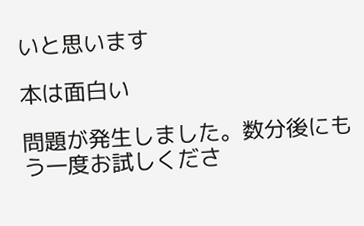いと思います

本は面白い

問題が発生しました。数分後にもう一度お試しくださ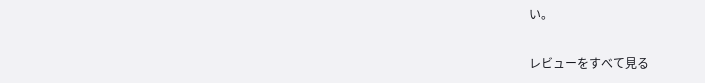い。

レビューをすべて見る